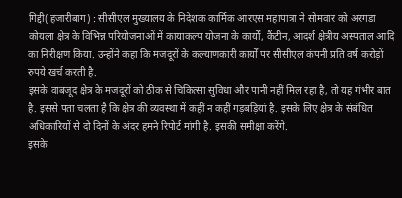गिद्दी(हजारीबाग) : सीसीएल मुख्यालय के निदेशक कार्मिक आरएस महापात्रा ने सोमवार को अरगडा कोयला क्षेत्र के विभिन्न परियोजनाओं में कायाकल्प योजना के कार्यों, कैंटीन, आदर्श क्षेत्रीय अस्पताल आदि का निरीक्षण किया. उन्होंने कहा कि मजदूरों के कल्याणकारी कार्यों पर सीसीएल कंपनी प्रति वर्ष करोड़ों रुपये खर्च करती है.
इसके वाबजूद क्षेत्र के मजदूरों को ठीक से चिकित्सा सुविधा और पानी नहीं मिल रहा है, तो यह गंभीर बात है. इससे पता चलता है कि क्षेत्र की व्यवस्था में कहीं न कहीं गड़बड़ियां है. इसके लिए क्षेत्र के संबंधित अधिकारियों से दो दिनों के अंदर हमने रिपोर्ट मांगी है. इसकी समीक्षा करेंगे.
इसके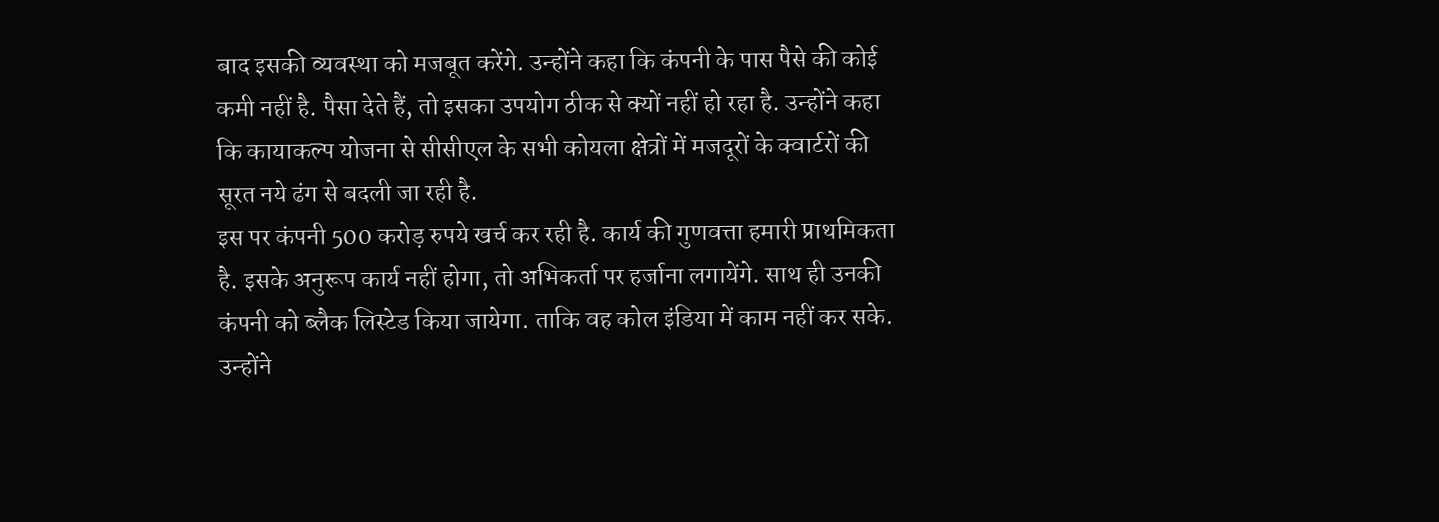बाद इसकी व्यवस्था को मजबूत करेंगे. उन्होंने कहा कि कंपनी के पास पैसे की कोई कमी नहीं है. पैसा देते हैं, तो इसका उपयोग ठीक से क्यों नहीं हो रहा है. उन्होंने कहा कि कायाकल्प योजना से सीसीएल के सभी कोयला क्षेत्रों में मजदूरों के क्वार्टरों की सूरत नये ढंग से बदली जा रही है.
इस पर कंपनी 500 करोड़ रुपये खर्च कर रही है. कार्य की गुणवत्ता हमारी प्राथमिकता है. इसके अनुरूप कार्य नहीं होगा, तो अभिकर्ता पर हर्जाना लगायेंगे. साथ ही उनकी कंपनी को ब्लैक लिस्टेड किया जायेगा. ताकि वह कोल इंडिया में काम नहीं कर सके. उन्होंने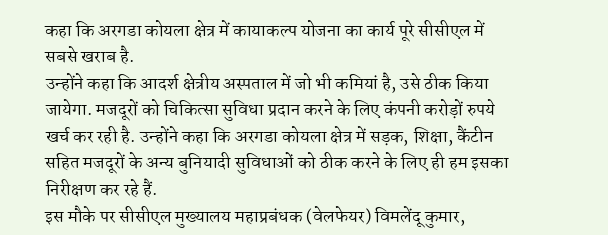कहा कि अरगडा कोयला क्षेत्र में कायाकल्प योजना का कार्य पूरे सीसीएल में सबसे खराब है.
उन्होंने कहा कि आदर्श क्षेत्रीय अस्पताल में जो भी कमियां है, उसे ठीक किया जायेगा. मजदूरों को चिकित्सा सुविधा प्रदान करने के लिए कंपनी करोड़ों रुपये खर्च कर रही है. उन्होंने कहा कि अरगडा कोयला क्षेत्र में सड़क, शिक्षा, कैंटीन सहित मजदूरों के अन्य बुनियादी सुविधाओं को ठीक करने के लिए ही हम इसका निरीक्षण कर रहे हैं.
इस मौके पर सीसीएल मुख्यालय महाप्रबंधक (वेलफेयर) विमलेंदू कुमार,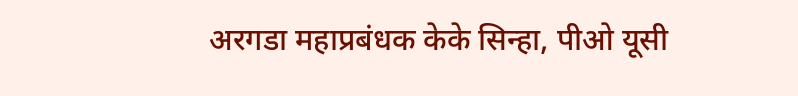अरगडा महाप्रबंधक केके सिन्हा, पीओ यूसी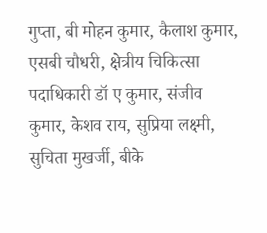गुप्ता, बी मोहन कुमार, कैलाश कुमार, एसबी चौधरी, क्षेत्रीय चिकित्सा पदाधिकारी डॉ ए कुमार, संजीव कुमार, केशव राय, सुप्रिया लक्ष्मी, सुचिता मुखर्जी, बीके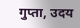गुप्ता, उदय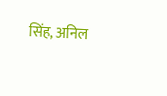सिंह, अनिल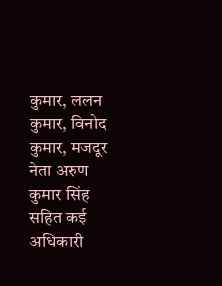कुमार, ललन कुमार, विनोद कुमार, मजदूर नेता अरुण कुमार सिंह सहित कई अधिकारी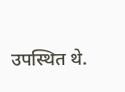उपस्थित थे.